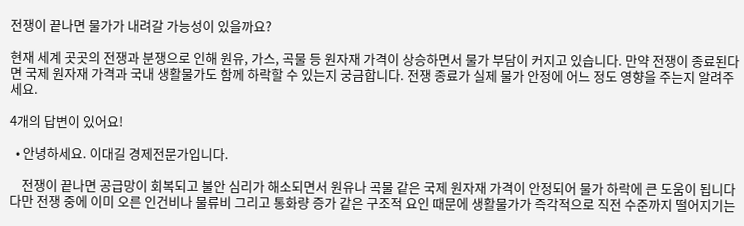전쟁이 끝나면 물가가 내려갈 가능성이 있을까요?

현재 세계 곳곳의 전쟁과 분쟁으로 인해 원유, 가스, 곡물 등 원자재 가격이 상승하면서 물가 부담이 커지고 있습니다. 만약 전쟁이 종료된다면 국제 원자재 가격과 국내 생활물가도 함께 하락할 수 있는지 궁금합니다. 전쟁 종료가 실제 물가 안정에 어느 정도 영향을 주는지 알려주세요.

4개의 답변이 있어요!

  • 안녕하세요. 이대길 경제전문가입니다.

    전쟁이 끝나면 공급망이 회복되고 불안 심리가 해소되면서 원유나 곡물 같은 국제 원자재 가격이 안정되어 물가 하락에 큰 도움이 됩니다 다만 전쟁 중에 이미 오른 인건비나 물류비 그리고 통화량 증가 같은 구조적 요인 때문에 생활물가가 즉각적으로 직전 수준까지 떨어지기는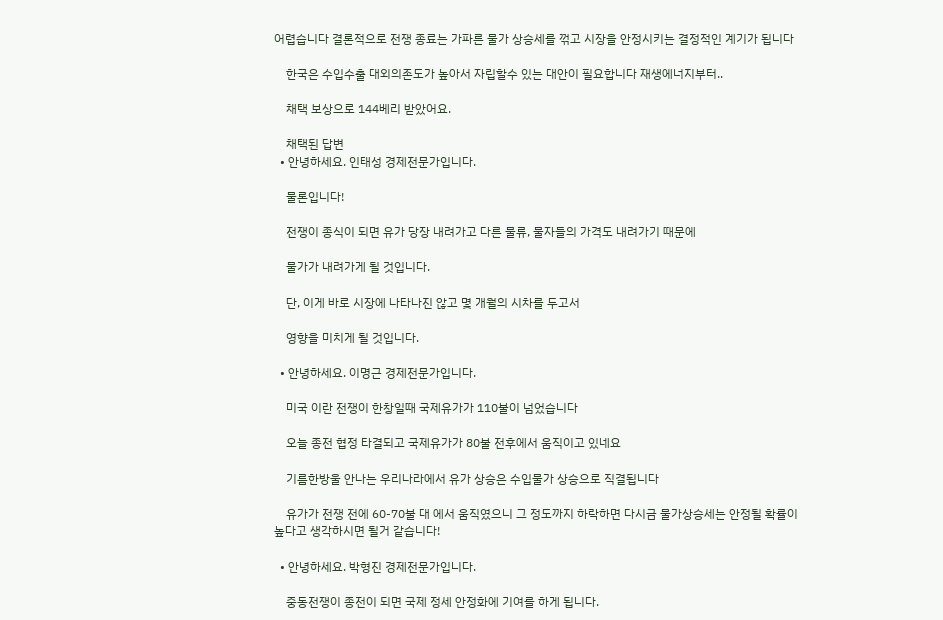어렵습니다 결론적으로 전쟁 종료는 가파른 물가 상승세를 꺾고 시장을 안정시키는 결정적인 계기가 됩니다

    한국은 수입수출 대외의존도가 높아서 자립할수 있는 대안이 필요합니다 재생에너지부터..

    채택 보상으로 144베리 받았어요.

    채택된 답변
  • 안녕하세요. 인태성 경제전문가입니다.

    물론입니다!

    전쟁이 종식이 되면 유가 당장 내려가고 다른 물류, 물자들의 가격도 내려가기 때문에

    물가가 내려가게 될 것입니다.

    단, 이게 바로 시장에 나타나진 않고 몇 개월의 시차를 두고서

    영향을 미치게 될 것입니다.

  • 안녕하세요. 이명근 경제전문가입니다.

    미국 이란 전쟁이 한창일때 국제유가가 110불이 넘었습니다

    오늘 종전 협정 타결되고 국제유가가 80불 전후에서 움직이고 있네요

    기름한방울 안나는 우리나라에서 유가 상승은 수입물가 상승으로 직결됩니다

    유가가 전쟁 전에 60-70불 대 에서 움직였으니 그 정도까지 하락하면 다시금 물가상승세는 안정될 확률이 높다고 생각하시면 될거 같습니다!

  • 안녕하세요. 박형진 경제전문가입니다.

    중동전쟁이 종전이 되면 국제 정세 안정화에 기여를 하게 됩니다.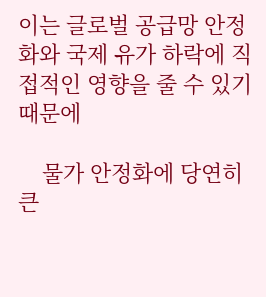이는 글로벌 공급망 안정화와 국제 유가 하락에 직접적인 영향을 줄 수 있기 때문에

    물가 안정화에 당연히 큰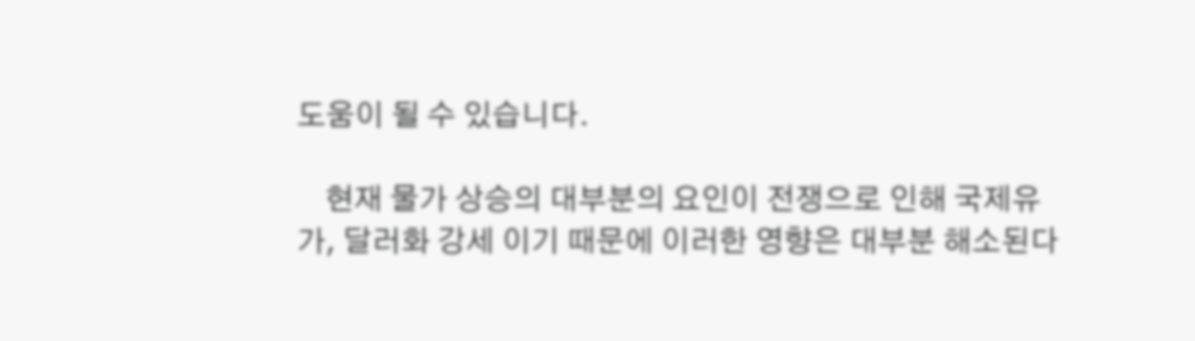도움이 될 수 있습니다.

    현재 물가 상승의 대부분의 요인이 전쟁으로 인해 국제유가, 달러화 강세 이기 때문에 이러한 영향은 대부분 해소된다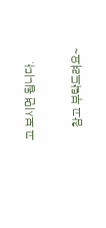고 보시면 됩니다.

    참고 부탁드려요~